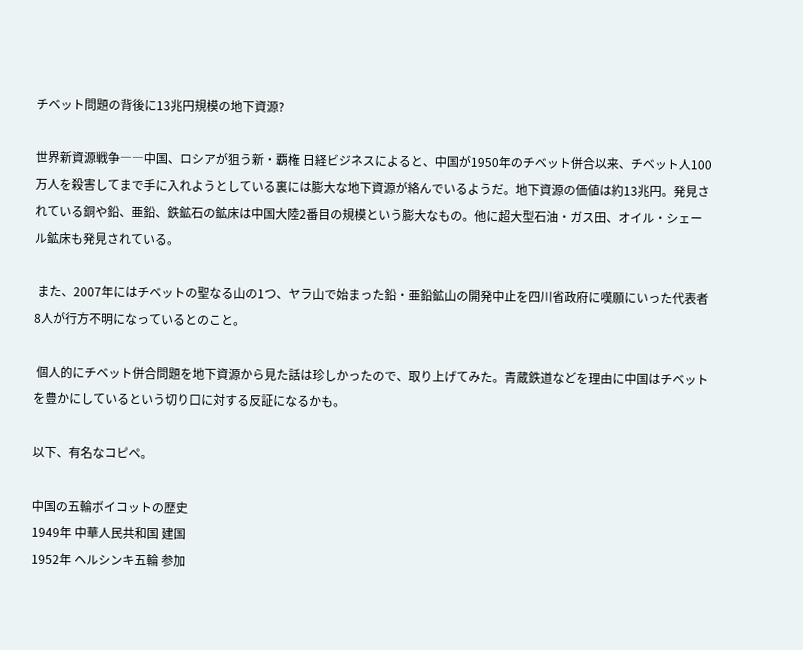チベット問題の背後に13兆円規模の地下資源?

世界新資源戦争――中国、ロシアが狙う新・覇権 日経ビジネスによると、中国が1950年のチベット併合以来、チベット人100万人を殺害してまで手に入れようとしている裏には膨大な地下資源が絡んでいるようだ。地下資源の価値は約13兆円。発見されている銅や鉛、亜鉛、鉄鉱石の鉱床は中国大陸2番目の規模という膨大なもの。他に超大型石油・ガス田、オイル・シェール鉱床も発見されている。

 また、2007年にはチベットの聖なる山の1つ、ヤラ山で始まった鉛・亜鉛鉱山の開発中止を四川省政府に嘆願にいった代表者8人が行方不明になっているとのこと。

 個人的にチベット併合問題を地下資源から見た話は珍しかったので、取り上げてみた。青蔵鉄道などを理由に中国はチベットを豊かにしているという切り口に対する反証になるかも。

以下、有名なコピペ。

中国の五輪ボイコットの歴史
1949年 中華人民共和国 建国
1952年 ヘルシンキ五輪 参加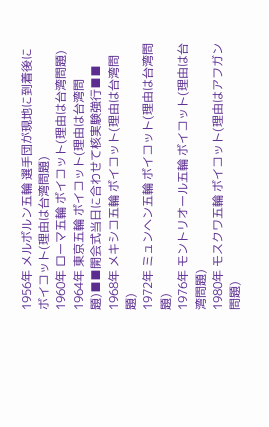1956年 メルボルン五輪 選手団が現地に到着後にボイコット(理由は台湾問題)
1960年 ローマ五輪 ボイコット(理由は台湾問題)
1964年 東京五輪 ボイコット(理由は台湾問題)■■開会式当日に合わせて核実験強行■■
1968年 メキシコ五輪 ボイコット(理由は台湾問題)
1972年 ミュンヘン五輪 ボイコット(理由は台湾問題)
1976年 モントリオール五輪 ボイコット(理由は台湾問題)
1980年 モスクワ五輪 ボイコット(理由はアフガン問題)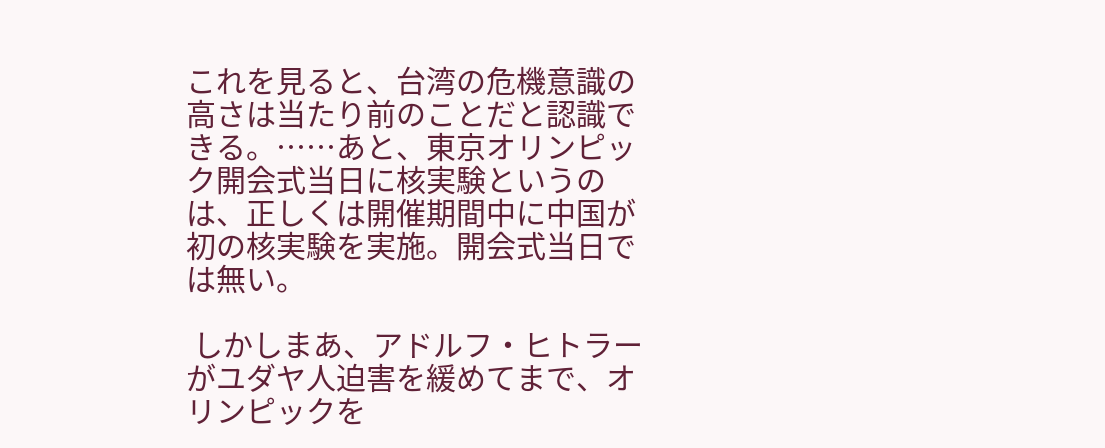これを見ると、台湾の危機意識の高さは当たり前のことだと認識できる。……あと、東京オリンピック開会式当日に核実験というのは、正しくは開催期間中に中国が初の核実験を実施。開会式当日では無い。

 しかしまあ、アドルフ・ヒトラーがユダヤ人迫害を緩めてまで、オリンピックを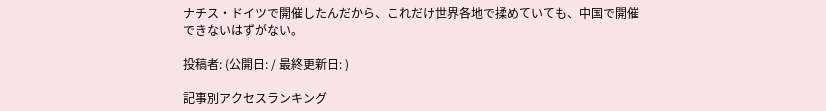ナチス・ドイツで開催したんだから、これだけ世界各地で揉めていても、中国で開催できないはずがない。

投稿者: (公開日: / 最終更新日: )

記事別アクセスランキング